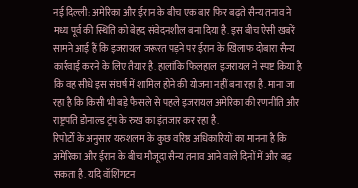नई दिल्ली: अमेरिका और ईरान के बीच एक बार फिर बढ़ते सैन्य तनाव ने मध्य पूर्व की स्थिति को बेहद संवेदनशील बना दिया है. इस बीच ऐसी खबरें सामने आई हैं कि इजरायल जरूरत पड़ने पर ईरान के खिलाफ दोबारा सैन्य कार्रवाई करने के लिए तैयार है. हालांकि फिलहाल इजरायल ने स्पष्ट किया है कि वह सीधे इस संघर्ष में शामिल होने की योजना नहीं बना रहा है. माना जा रहा है कि किसी भी बड़े फैसले से पहले इजरायल अमेरिका की रणनीति और राष्ट्रपति डोनाल्ड ट्रंप के रुख का इंतजार कर रहा है.
रिपोर्टों के अनुसार यरुशलम के कुछ वरिष्ठ अधिकारियों का मानना है कि अमेरिका और ईरान के बीच मौजूदा सैन्य तनाव आने वाले दिनों में और बढ़ सकता है. यदि वॉशिंगटन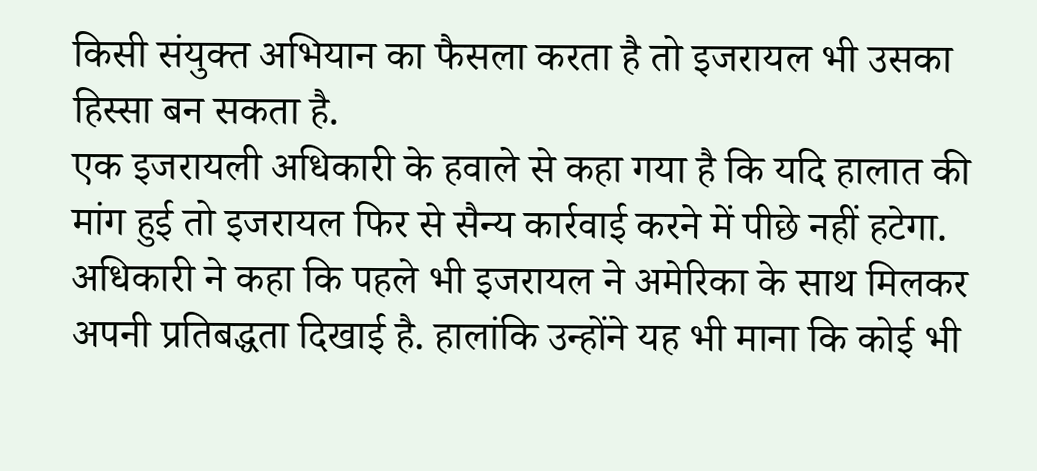किसी संयुक्त अभियान का फैसला करता है तो इजरायल भी उसका हिस्सा बन सकता है.
एक इजरायली अधिकारी के हवाले से कहा गया है कि यदि हालात की मांग हुई तो इजरायल फिर से सैन्य कार्रवाई करने में पीछे नहीं हटेगा. अधिकारी ने कहा कि पहले भी इजरायल ने अमेरिका के साथ मिलकर अपनी प्रतिबद्धता दिखाई है. हालांकि उन्होंने यह भी माना कि कोई भी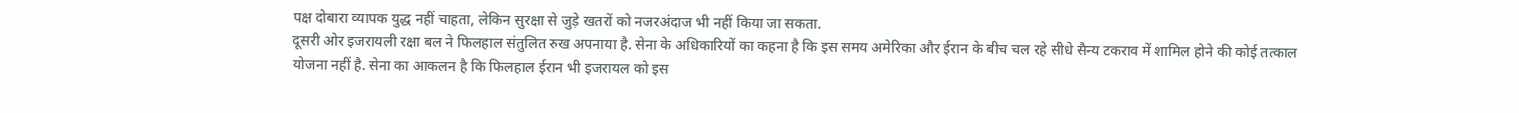पक्ष दोबारा व्यापक युद्ध नहीं चाहता, लेकिन सुरक्षा से जुड़े खतरों को नजरअंदाज भी नहीं किया जा सकता.
दूसरी ओर इजरायली रक्षा बल ने फिलहाल संतुलित रुख अपनाया है. सेना के अधिकारियों का कहना है कि इस समय अमेरिका और ईरान के बीच चल रहे सीधे सैन्य टकराव में शामिल होने की कोई तत्काल योजना नहीं है. सेना का आकलन है कि फिलहाल ईरान भी इजरायल को इस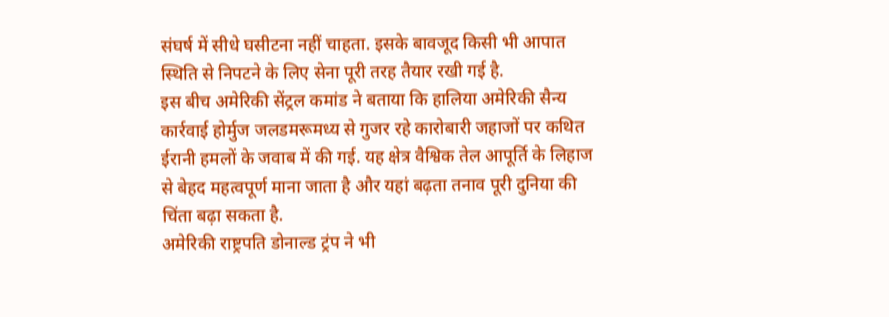संघर्ष में सीधे घसीटना नहीं चाहता. इसके बावजूद किसी भी आपात स्थिति से निपटने के लिए सेना पूरी तरह तैयार रखी गई है.
इस बीच अमेरिकी सेंट्रल कमांड ने बताया कि हालिया अमेरिकी सैन्य कार्रवाई होर्मुज जलडमरूमध्य से गुजर रहे कारोबारी जहाजों पर कथित ईरानी हमलों के जवाब में की गई. यह क्षेत्र वैश्विक तेल आपूर्ति के लिहाज से बेहद महत्वपूर्ण माना जाता है और यहां बढ़ता तनाव पूरी दुनिया की चिंता बढ़ा सकता है.
अमेरिकी राष्ट्रपति डोनाल्ड ट्रंप ने भी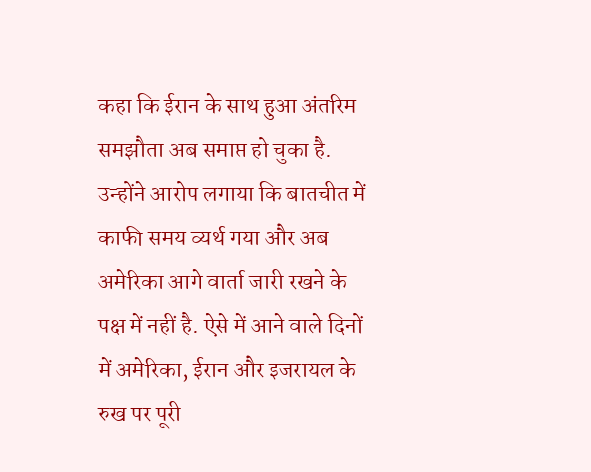कहा कि ईरान के साथ हुआ अंतरिम समझौता अब समाप्त हो चुका है. उन्होंने आरोप लगाया कि बातचीत में काफी समय व्यर्थ गया और अब अमेरिका आगे वार्ता जारी रखने के पक्ष में नहीं है. ऐसे में आने वाले दिनों में अमेरिका, ईरान और इजरायल के रुख पर पूरी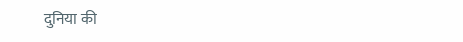दुनिया की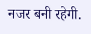नजर बनी रहेगी.